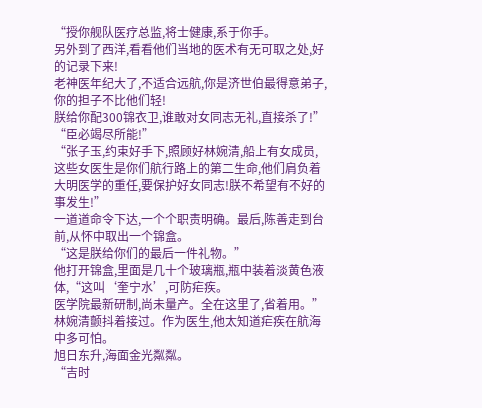“授你舰队医疗总监,将士健康,系于你手。
另外到了西洋,看看他们当地的医术有无可取之处,好的记录下来!
老神医年纪大了,不适合远航,你是济世伯最得意弟子,你的担子不比他们轻!
朕给你配300锦衣卫,谁敢对女同志无礼,直接杀了!”
“臣必竭尽所能!”
“张子玉,约束好手下,照顾好林婉清,船上有女成员,
这些女医生是你们航行路上的第二生命,他们肩负着大明医学的重任,要保护好女同志!朕不希望有不好的事发生!”
一道道命令下达,一个个职责明确。最后,陈善走到台前,从怀中取出一个锦盒。
“这是朕给你们的最后一件礼物。”
他打开锦盒,里面是几十个玻璃瓶,瓶中装着淡黄色液体,“这叫‘奎宁水’,可防疟疾。
医学院最新研制,尚未量产。全在这里了,省着用。”
林婉清颤抖着接过。作为医生,他太知道疟疾在航海中多可怕。
旭日东升,海面金光粼粼。
“吉时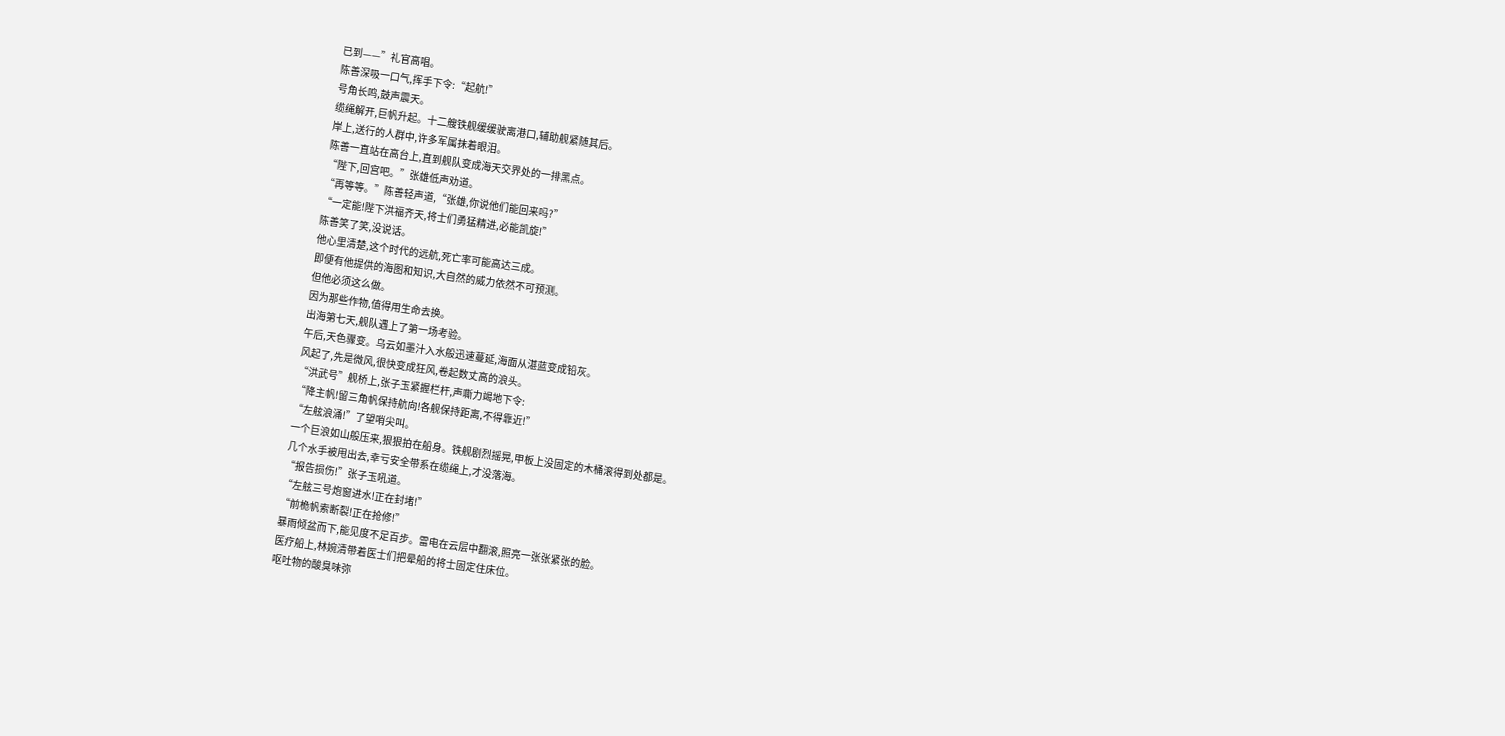已到——”礼官高唱。
陈善深吸一口气,挥手下令:“起航!”
号角长鸣,鼓声震天。
缆绳解开,巨帆升起。十二艘铁舰缓缓驶离港口,辅助舰紧随其后。
岸上,送行的人群中,许多军属抹着眼泪。
陈善一直站在高台上,直到舰队变成海天交界处的一排黑点。
“陛下,回宫吧。”张雄低声劝道。
“再等等。”陈善轻声道,“张雄,你说他们能回来吗?”
“一定能!陛下洪福齐天,将士们勇猛精进,必能凯旋!”
陈善笑了笑,没说话。
他心里清楚,这个时代的远航,死亡率可能高达三成。
即便有他提供的海图和知识,大自然的威力依然不可预测。
但他必须这么做。
因为那些作物,值得用生命去换。
出海第七天,舰队遇上了第一场考验。
午后,天色骤变。乌云如墨汁入水般迅速蔓延,海面从湛蓝变成铅灰。
风起了,先是微风,很快变成狂风,卷起数丈高的浪头。
“洪武号”舰桥上,张子玉紧握栏杆,声嘶力竭地下令:
“降主帆!留三角帆保持航向!各舰保持距离,不得靠近!”
“左舷浪涌!”了望哨尖叫。
一个巨浪如山般压来,狠狠拍在船身。铁舰剧烈摇晃,甲板上没固定的木桶滚得到处都是。
几个水手被甩出去,幸亏安全带系在缆绳上,才没落海。
“报告损伤!”张子玉吼道。
“左舷三号炮窗进水!正在封堵!”
“前桅帆索断裂!正在抢修!”
暴雨倾盆而下,能见度不足百步。雷电在云层中翻滚,照亮一张张紧张的脸。
医疗船上,林婉清带着医士们把晕船的将士固定住床位。
呕吐物的酸臭味弥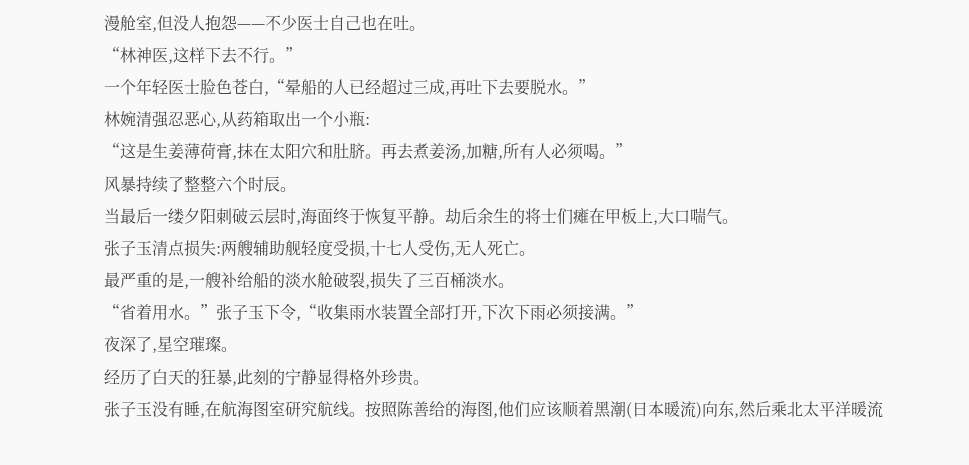漫舱室,但没人抱怨——不少医士自己也在吐。
“林神医,这样下去不行。”
一个年轻医士脸色苍白,“晕船的人已经超过三成,再吐下去要脱水。”
林婉清强忍恶心,从药箱取出一个小瓶:
“这是生姜薄荷膏,抹在太阳穴和肚脐。再去煮姜汤,加糖,所有人必须喝。”
风暴持续了整整六个时辰。
当最后一缕夕阳刺破云层时,海面终于恢复平静。劫后余生的将士们瘫在甲板上,大口喘气。
张子玉清点损失:两艘辅助舰轻度受损,十七人受伤,无人死亡。
最严重的是,一艘补给船的淡水舱破裂,损失了三百桶淡水。
“省着用水。”张子玉下令,“收集雨水装置全部打开,下次下雨必须接满。”
夜深了,星空璀璨。
经历了白天的狂暴,此刻的宁静显得格外珍贵。
张子玉没有睡,在航海图室研究航线。按照陈善给的海图,他们应该顺着黑潮(日本暖流)向东,然后乘北太平洋暖流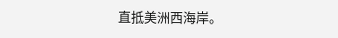直抵美洲西海岸。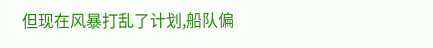但现在风暴打乱了计划,船队偏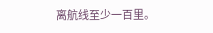离航线至少一百里。